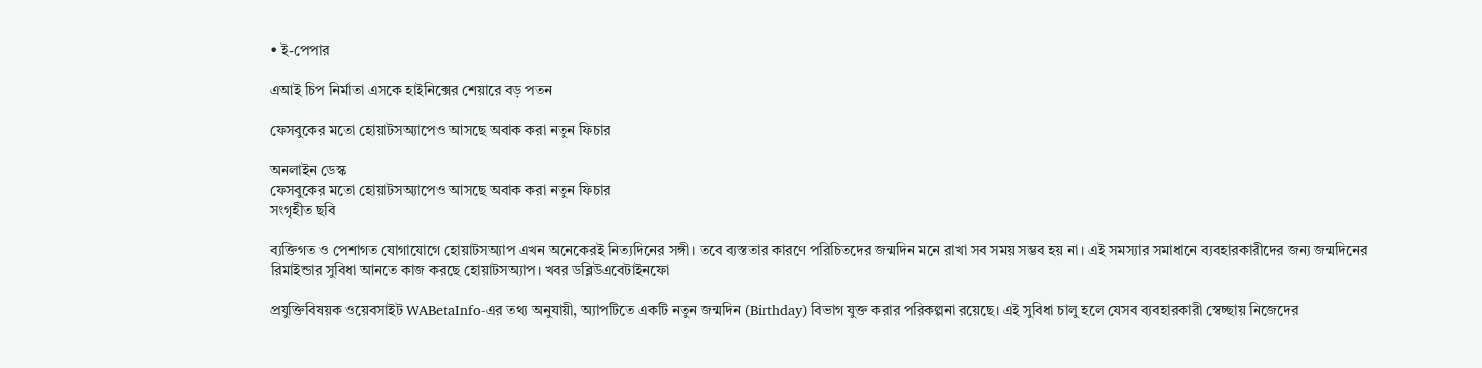• ই-পেপার

এআই চিপ নির্মাতা এসকে হাইনিক্সের শেয়ারে বড় পতন

ফেসবুকের মতো হোয়াটসঅ্যাপেও আসছে অবাক করা নতুন ফিচার

অনলাইন ডেস্ক
ফেসবুকের মতো হোয়াটসঅ্যাপেও আসছে অবাক করা নতুন ফিচার
সংগৃহীত ছবি

ব্যক্তিগত ও পেশাগত যোগাযোগে হোয়াটসঅ্যাপ এখন অনেকেরই নিত্যদিনের সঙ্গী। তবে ব্যস্ততার কারণে পরিচিতদের জন্মদিন মনে রাখা সব সময় সম্ভব হয় না। এই সমস্যার সমাধানে ব্যবহারকারীদের জন্য জন্মদিনের রিমাইন্ডার সুবিধা আনতে কাজ করছে হোয়াটসঅ্যাপ। খবর ডব্লিউএবেটাইনফো

প্রযুক্তিবিষয়ক ওয়েবসাইট WABetaInfo-এর তথ্য অনুযায়ী, অ্যাপটিতে একটি নতুন জন্মদিন (Birthday) বিভাগ যুক্ত করার পরিকল্পনা রয়েছে। এই সুবিধা চালু হলে যেসব ব্যবহারকারী স্বেচ্ছায় নিজেদের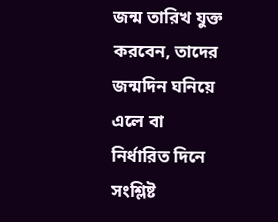জন্ম তারিখ যুক্ত করবেন, তাদের জন্মদিন ঘনিয়ে এলে বা নির্ধারিত দিনে সংশ্লিষ্ট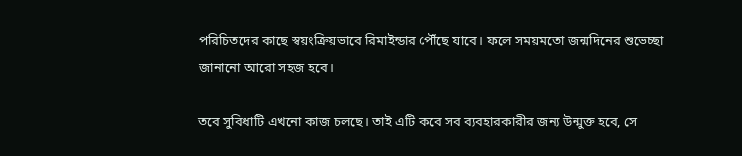পরিচিতদের কাছে স্বয়ংক্রিয়ভাবে রিমাইন্ডার পৌঁছে যাবে। ফলে সময়মতো জন্মদিনের শুভেচ্ছা জানানো আরো সহজ হবে।

তবে সুবিধাটি এখনো কাজ চলছে। তাই এটি কবে সব ব্যবহারকারীর জন্য উন্মুক্ত হবে, সে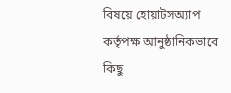বিষয়ে হোয়াটসঅ্যাপ কর্তৃপক্ষ আনুষ্ঠানিকভাবে কিছু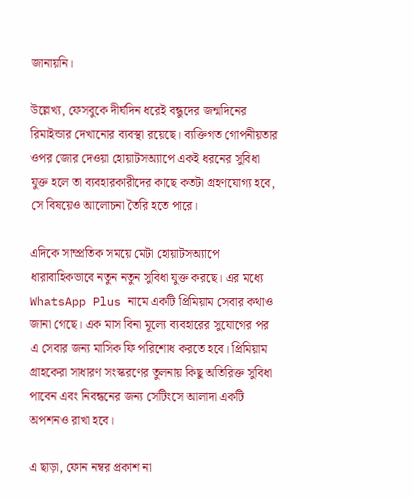জানায়নি।

উল্লেখ্য, ফেসবুকে দীর্ঘদিন ধরেই বন্ধুদের জন্মদিনের রিমাইন্ডার দেখানোর ব্যবস্থা রয়েছে। ব্যক্তিগত গোপনীয়তার ওপর জোর দেওয়া হোয়াটসঅ্যাপে একই ধরনের সুবিধা যুক্ত হলে তা ব্যবহারকারীদের কাছে কতটা গ্রহণযোগ্য হবে, সে বিষয়েও আলোচনা তৈরি হতে পারে।

এদিকে সাম্প্রতিক সময়ে মেটা হোয়াটসঅ্যাপে ধারাবাহিকভাবে নতুন নতুন সুবিধা যুক্ত করছে। এর মধ্যে WhatsApp Plus নামে একটি প্রিমিয়াম সেবার কথাও জানা গেছে। এক মাস বিনা মূল্যে ব্যবহারের সুযোগের পর এ সেবার জন্য মাসিক ফি পরিশোধ করতে হবে। প্রিমিয়াম গ্রাহকেরা সাধারণ সংস্করণের তুলনায় কিছু অতিরিক্ত সুবিধা পাবেন এবং নিবন্ধনের জন্য সেটিংসে আলাদা একটি অপশনও রাখা হবে।

এ ছাড়া, ফোন নম্বর প্রকাশ না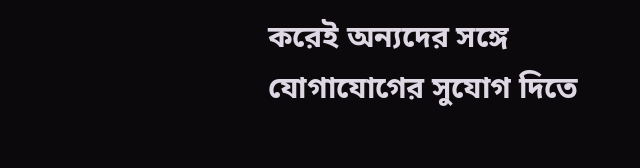করেই অন্যদের সঙ্গে যোগাযোগের সুযোগ দিতে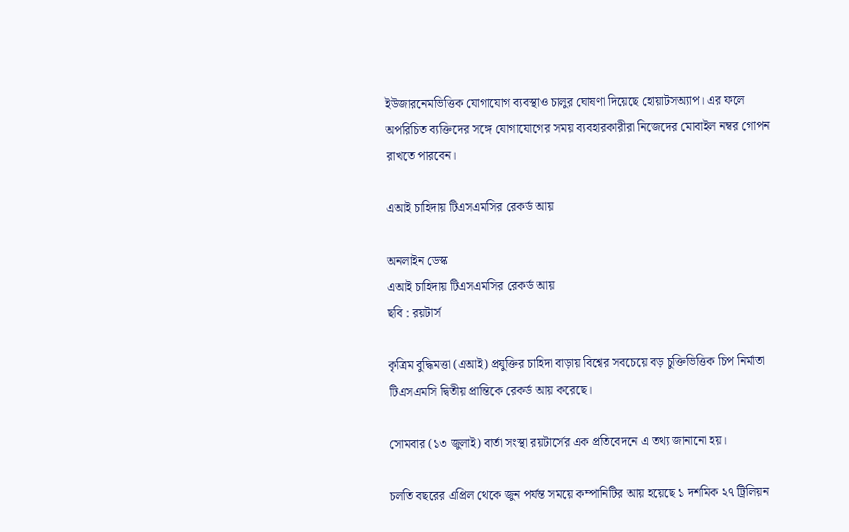ইউজারনেমভিত্তিক যোগাযোগ ব্যবস্থাও চালুর ঘোষণা দিয়েছে হোয়াটসঅ্যাপ। এর ফলে অপরিচিত ব্যক্তিদের সঙ্গে যোগাযোগের সময় ব্যবহারকারীরা নিজেদের মোবাইল নম্বর গোপন রাখতে পারবেন।

এআই চাহিদায় টিএসএমসির রেকর্ড আয়

অনলাইন ডেস্ক
এআই চাহিদায় টিএসএমসির রেকর্ড আয়
ছবি : রয়টার্স

কৃত্রিম বুদ্ধিমত্তা (এআই) প্রযুক্তির চাহিদা বাড়ায় বিশ্বের সবচেয়ে বড় চুক্তিভিত্তিক চিপ নির্মাতা টিএসএমসি দ্বিতীয় প্রান্তিকে রেকর্ড আয় করেছে।

সোমবার (১৩ জুলাই) বার্তা সংস্থা রয়টার্সের এক প্রতিবেদনে এ তথ্য জানানো হয়।

চলতি বছরের এপ্রিল থেকে জুন পর্যন্ত সময়ে কম্পানিটির আয় হয়েছে ১ দশমিক ২৭ ট্রিলিয়ন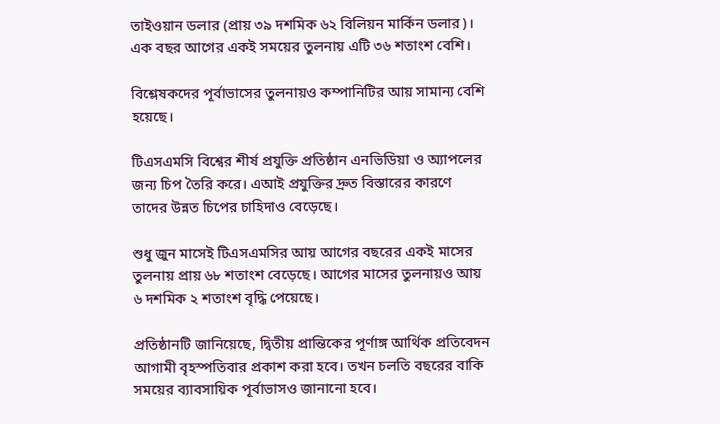তাইওয়ান ডলার (প্রায় ৩৯ দশমিক ৬২ বিলিয়ন মার্কিন ডলার)। এক বছর আগের একই সময়ের তুলনায় এটি ৩৬ শতাংশ বেশি।

বিশ্লেষকদের পূর্বাভাসের তুলনায়ও কম্পানিটির আয় সামান্য বেশি হয়েছে।

টিএসএমসি বিশ্বের শীর্ষ প্রযুক্তি প্রতিষ্ঠান এনভিডিয়া ও অ্যাপলের জন্য চিপ তৈরি করে। এআই প্রযুক্তির দ্রুত বিস্তারের কারণে তাদের উন্নত চিপের চাহিদাও বেড়েছে।

শুধু জুন মাসেই টিএসএমসির আয় আগের বছরের একই মাসের তুলনায় প্রায় ৬৮ শতাংশ বেড়েছে। আগের মাসের তুলনায়ও আয় ৬ দশমিক ২ শতাংশ বৃদ্ধি পেয়েছে।

প্রতিষ্ঠানটি জানিয়েছে, দ্বিতীয় প্রান্তিকের পূর্ণাঙ্গ আর্থিক প্রতিবেদন আগামী বৃহস্পতিবার প্রকাশ করা হবে। তখন চলতি বছরের বাকি সময়ের ব্যাবসায়িক পূর্বাভাসও জানানো হবে।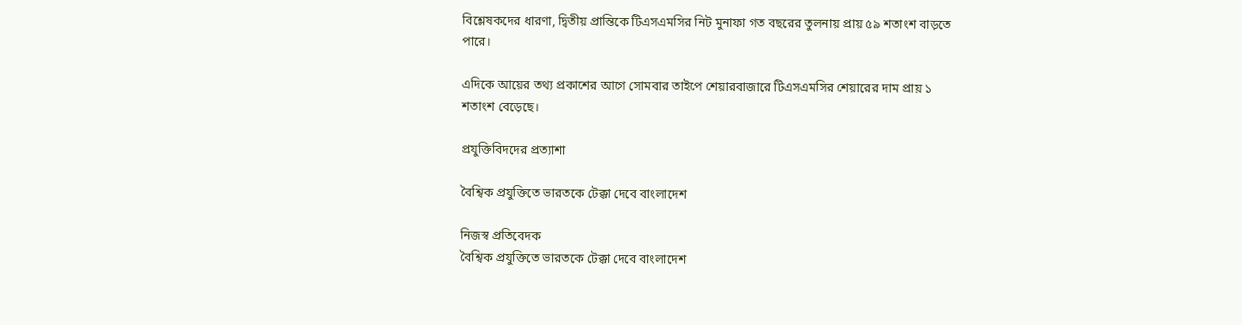বিশ্লেষকদের ধারণা, দ্বিতীয় প্রান্তিকে টিএসএমসির নিট মুনাফা গত বছরের তুলনায় প্রায় ৫৯ শতাংশ বাড়তে পারে।

এদিকে আয়ের তথ্য প্রকাশের আগে সোমবার তাইপে শেয়ারবাজারে টিএসএমসির শেয়ারের দাম প্রায় ১ শতাংশ বেড়েছে।

প্রযুক্তিবিদদের প্রত্যাশা

বৈশ্বিক প্রযুক্তিতে ভারতকে টেক্কা দেবে বাংলাদেশ

নিজস্ব প্রতিবেদক
বৈশ্বিক প্রযুক্তিতে ভারতকে টেক্কা দেবে বাংলাদেশ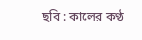ছবি : কালের কণ্ঠ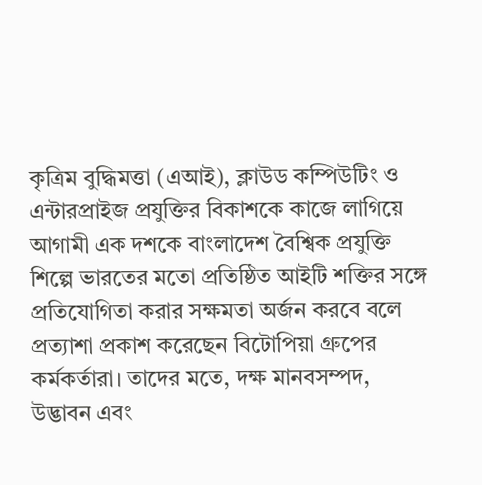কৃত্রিম বুদ্ধিমত্তা (এআই), ক্লাউড কম্পিউটিং ও এন্টারপ্রাইজ প্রযুক্তির বিকাশকে কাজে লাগিয়ে আগামী এক দশকে বাংলাদেশ বৈশ্বিক প্রযুক্তি শিল্পে ভারতের মতো প্রতিষ্ঠিত আইটি শক্তির সঙ্গে প্রতিযোগিতা করার সক্ষমতা অর্জন করবে বলে প্রত্যাশা প্রকাশ করেছেন বিটোপিয়া গ্রুপের কর্মকর্তারা। তাদের মতে, দক্ষ মানবসম্পদ, উদ্ভাবন এবং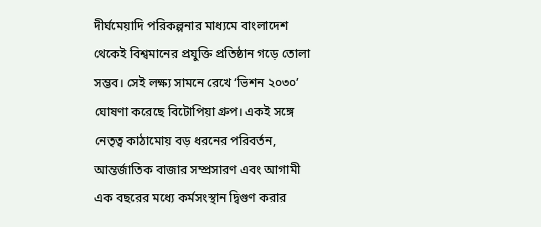দীর্ঘমেয়াদি পরিকল্পনার মাধ্যমে বাংলাদেশ থেকেই বিশ্বমানের প্রযুক্তি প্রতিষ্ঠান গড়ে তোলা সম্ভব। সেই লক্ষ্য সামনে রেখে ‘ভিশন ২০৩০’ ঘোষণা করেছে বিটোপিয়া গ্রুপ। একই সঙ্গে নেতৃত্ব কাঠামোয় বড় ধরনের পরিবর্তন, আন্তর্জাতিক বাজার সম্প্রসারণ এবং আগামী এক বছরের মধ্যে কর্মসংস্থান দ্বিগুণ করার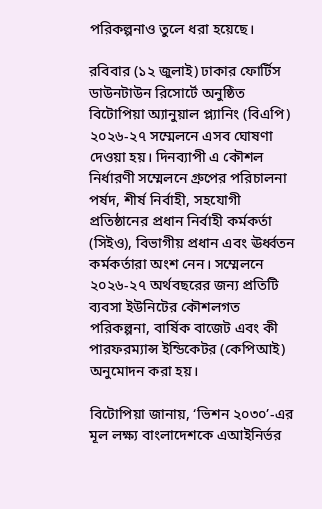পরিকল্পনাও তুলে ধরা হয়েছে।

রবিবার (১২ জুলাই) ঢাকার ফোর্টিস ডাউনটাউন রিসোর্টে অনুষ্ঠিত বিটোপিয়া অ্যানুয়াল প্ল্যানিং (বিএপি) ২০২৬-২৭ সম্মেলনে এসব ঘোষণা দেওয়া হয়। দিনব্যাপী এ কৌশল নির্ধারণী সম্মেলনে গ্রুপের পরিচালনা পর্ষদ, শীর্ষ নির্বাহী, সহযোগী প্রতিষ্ঠানের প্রধান নির্বাহী কর্মকর্তা (সিইও), বিভাগীয় প্রধান এবং ঊর্ধ্বতন কর্মকর্তারা অংশ নেন। সম্মেলনে ২০২৬-২৭ অর্থবছরের জন্য প্রতিটি ব্যবসা ইউনিটের কৌশলগত পরিকল্পনা, বার্ষিক বাজেট এবং কী পারফরম্যান্স ইন্ডিকেটর (কেপিআই) অনুমোদন করা হয়।

বিটোপিয়া জানায়, ‘ভিশন ২০৩০’-এর মূল লক্ষ্য বাংলাদেশকে এআইনির্ভর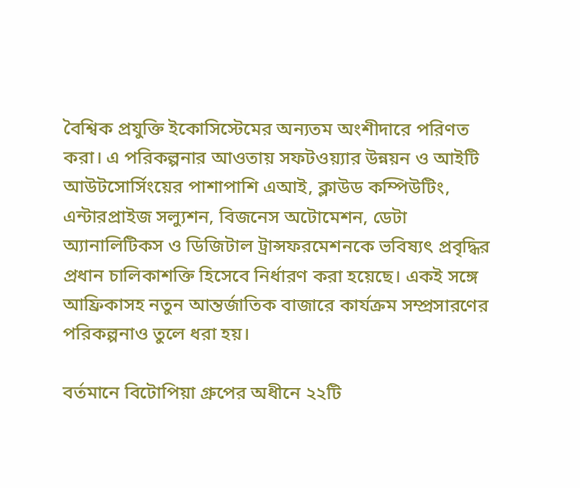বৈশ্বিক প্রযুক্তি ইকোসিস্টেমের অন্যতম অংশীদারে পরিণত করা। এ পরিকল্পনার আওতায় সফটওয়্যার উন্নয়ন ও আইটি আউটসোর্সিংয়ের পাশাপাশি এআই, ক্লাউড কম্পিউটিং, এন্টারপ্রাইজ সল্যুশন, বিজনেস অটোমেশন, ডেটা অ্যানালিটিকস ও ডিজিটাল ট্রান্সফরমেশনকে ভবিষ্যৎ প্রবৃদ্ধির প্রধান চালিকাশক্তি হিসেবে নির্ধারণ করা হয়েছে। একই সঙ্গে আফ্রিকাসহ নতুন আন্তর্জাতিক বাজারে কার্যক্রম সম্প্রসারণের পরিকল্পনাও তুলে ধরা হয়।

বর্তমানে বিটোপিয়া গ্রুপের অধীনে ২২টি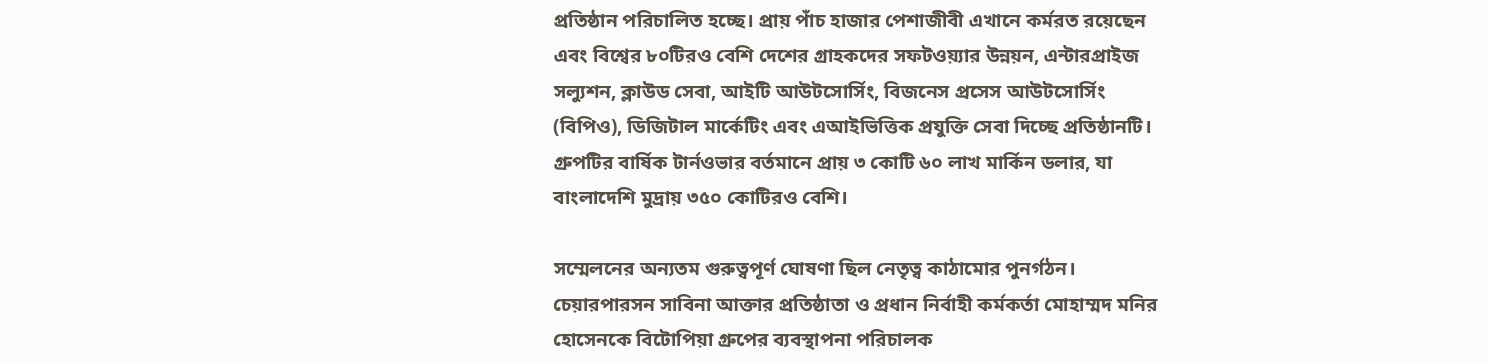প্রতিষ্ঠান পরিচালিত হচ্ছে। প্রায় পাঁচ হাজার পেশাজীবী এখানে কর্মরত রয়েছেন এবং বিশ্বের ৮০টিরও বেশি দেশের গ্রাহকদের সফটওয়্যার উন্নয়ন, এন্টারপ্রাইজ সল্যুশন, ক্লাউড সেবা, আইটি আউটসোর্সিং, বিজনেস প্রসেস আউটসোর্সিং (বিপিও), ডিজিটাল মার্কেটিং এবং এআইভিত্তিক প্রযুক্তি সেবা দিচ্ছে প্রতিষ্ঠানটি। গ্রুপটির বার্ষিক টার্নওভার বর্তমানে প্রায় ৩ কোটি ৬০ লাখ মার্কিন ডলার, যা বাংলাদেশি মুদ্রায় ৩৫০ কোটিরও বেশি।

সম্মেলনের অন্যতম গুরুত্বপূর্ণ ঘোষণা ছিল নেতৃত্ব কাঠামোর পুনর্গঠন। চেয়ারপারসন সাবিনা আক্তার প্রতিষ্ঠাতা ও প্রধান নির্বাহী কর্মকর্তা মোহাম্মদ মনির হোসেনকে বিটোপিয়া গ্রুপের ব্যবস্থাপনা পরিচালক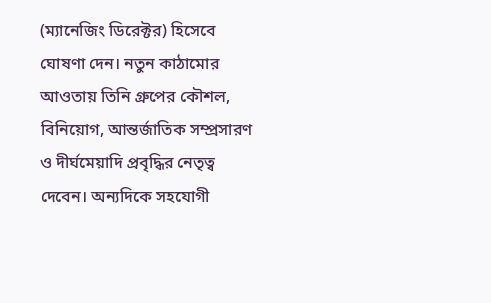(ম্যানেজিং ডিরেক্টর) হিসেবে ঘোষণা দেন। নতুন কাঠামোর আওতায় তিনি গ্রুপের কৌশল, বিনিয়োগ, আন্তর্জাতিক সম্প্রসারণ ও দীর্ঘমেয়াদি প্রবৃদ্ধির নেতৃত্ব দেবেন। অন্যদিকে সহযোগী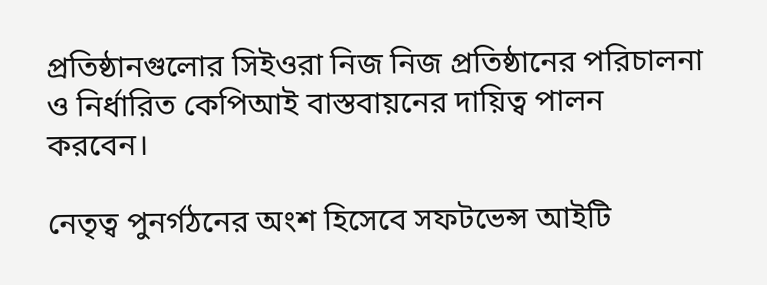প্রতিষ্ঠানগুলোর সিইওরা নিজ নিজ প্রতিষ্ঠানের পরিচালনা ও নির্ধারিত কেপিআই বাস্তবায়নের দায়িত্ব পালন করবেন।

নেতৃত্ব পুনর্গঠনের অংশ হিসেবে সফটভেন্স আইটি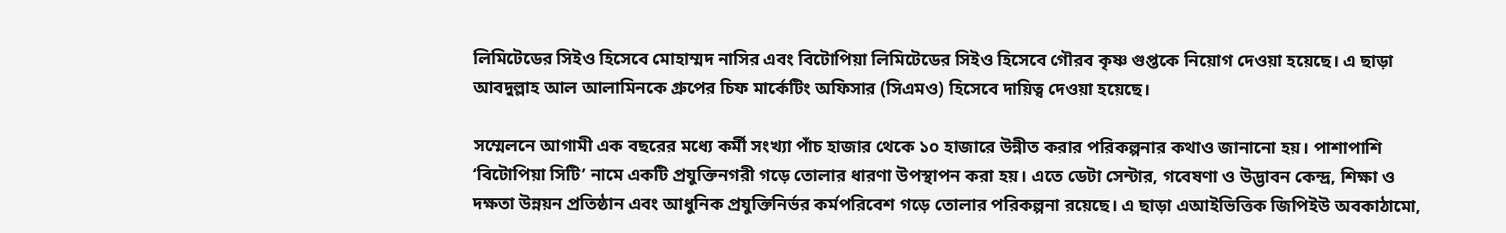লিমিটেডের সিইও হিসেবে মোহাম্মদ নাসির এবং বিটোপিয়া লিমিটেডের সিইও হিসেবে গৌরব কৃষ্ণ গুপ্তকে নিয়োগ দেওয়া হয়েছে। এ ছাড়া আবদুল্লাহ আল আলামিনকে গ্রুপের চিফ মার্কেটিং অফিসার (সিএমও) হিসেবে দায়িত্ব দেওয়া হয়েছে।

সম্মেলনে আগামী এক বছরের মধ্যে কর্মী সংখ্যা পাঁচ হাজার থেকে ১০ হাজারে উন্নীত করার পরিকল্পনার কথাও জানানো হয়। পাশাপাশি ‘বিটোপিয়া সিটি’ নামে একটি প্রযুক্তিনগরী গড়ে তোলার ধারণা উপস্থাপন করা হয়। এতে ডেটা সেন্টার, গবেষণা ও উদ্ভাবন কেন্দ্র, শিক্ষা ও দক্ষতা উন্নয়ন প্রতিষ্ঠান এবং আধুনিক প্রযুক্তিনির্ভর কর্মপরিবেশ গড়ে তোলার পরিকল্পনা রয়েছে। এ ছাড়া এআইভিত্তিক জিপিইউ অবকাঠামো,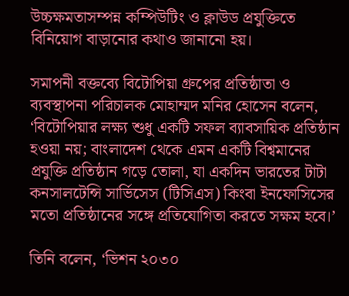উচ্চক্ষমতাসম্পন্ন কম্পিউটিং ও ক্লাউড প্রযুক্তিতে বিনিয়োগ বাড়ানোর কথাও জানানো হয়।

সমাপনী বক্তব্যে বিটোপিয়া গ্রুপের প্রতিষ্ঠাতা ও ব্যবস্থাপনা পরিচালক মোহাম্মদ মনির হোসেন বলেন, ‘বিটোপিয়ার লক্ষ্য শুধু একটি সফল ব্যাবসায়িক প্রতিষ্ঠান হওয়া নয়; বাংলাদেশ থেকে এমন একটি বিশ্বমানের প্রযুক্তি প্রতিষ্ঠান গড়ে তোলা, যা একদিন ভারতের টাটা কনসালটেন্সি সার্ভিসেস (টিসিএস) কিংবা ইনফোসিসের মতো প্রতিষ্ঠানের সঙ্গে প্রতিযোগিতা করতে সক্ষম হবে।’

তিনি বলেন, ‘ভিশন ২০৩০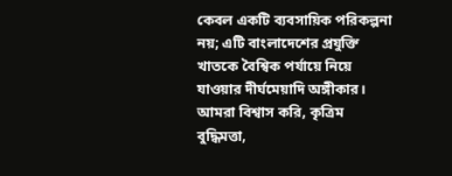কেবল একটি ব্যবসায়িক পরিকল্পনা নয়; এটি বাংলাদেশের প্রযুক্তি খাতকে বৈশ্বিক পর্যায়ে নিয়ে যাওয়ার দীর্ঘমেয়াদি অঙ্গীকার। আমরা বিশ্বাস করি, কৃত্রিম বুদ্ধিমত্তা,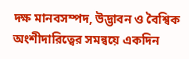দক্ষ মানবসম্পদ, উদ্ভাবন ও বৈশ্বিক অংশীদারিত্বের সমন্বয়ে একদিন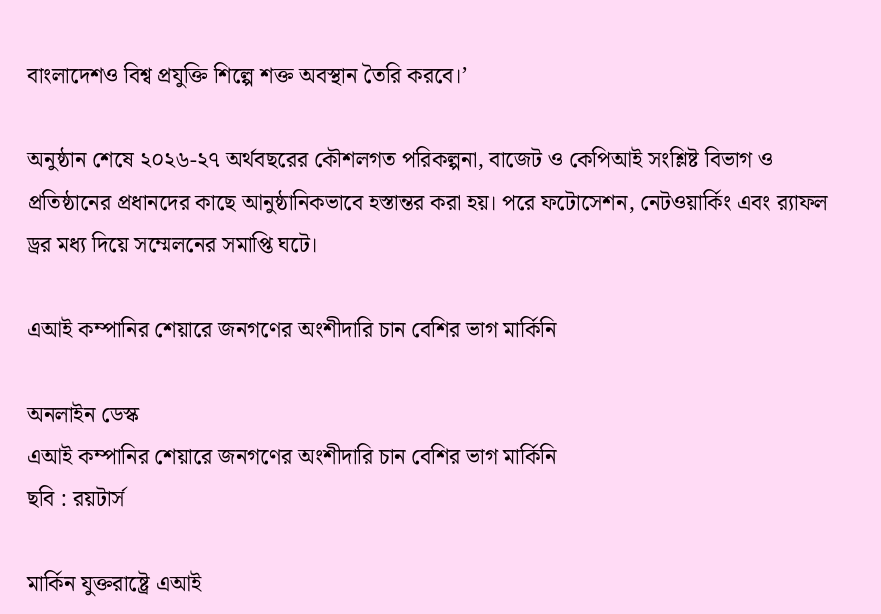বাংলাদেশও বিশ্ব প্রযুক্তি শিল্পে শক্ত অবস্থান তৈরি করবে।’

অনুষ্ঠান শেষে ২০২৬-২৭ অর্থবছরের কৌশলগত পরিকল্পনা, বাজেট ও কেপিআই সংশ্লিষ্ট বিভাগ ও প্রতিষ্ঠানের প্রধানদের কাছে আনুষ্ঠানিকভাবে হস্তান্তর করা হয়। পরে ফটোসেশন, নেটওয়ার্কিং এবং র‍্যাফল ড্রর মধ্য দিয়ে সম্মেলনের সমাপ্তি ঘটে।

এআই কম্পানির শেয়ারে জনগণের অংশীদারি চান বেশির ভাগ মার্কিনি

অনলাইন ডেস্ক
এআই কম্পানির শেয়ারে জনগণের অংশীদারি চান বেশির ভাগ মার্কিনি
ছবি : রয়টার্স

মার্কিন যুক্তরাষ্ট্রে এআই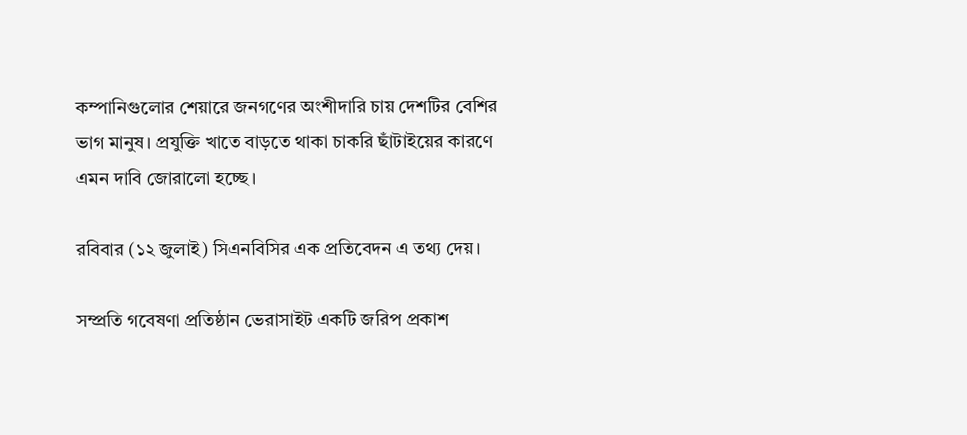কম্পানিগুলোর শেয়ারে জনগণের অংশীদারি চায় দেশটির বেশির ভাগ মানুষ। প্রযুক্তি খাতে বাড়তে থাকা চাকরি ছাঁটাইয়ের কারণে এমন দাবি জোরালো হচ্ছে।

রবিবার (১২ জুলাই) সিএনবিসির এক প্রতিবেদন এ তথ্য দেয়।

সম্প্রতি গবেষণা প্রতিষ্ঠান ভেরাসাইট একটি জরিপ প্রকাশ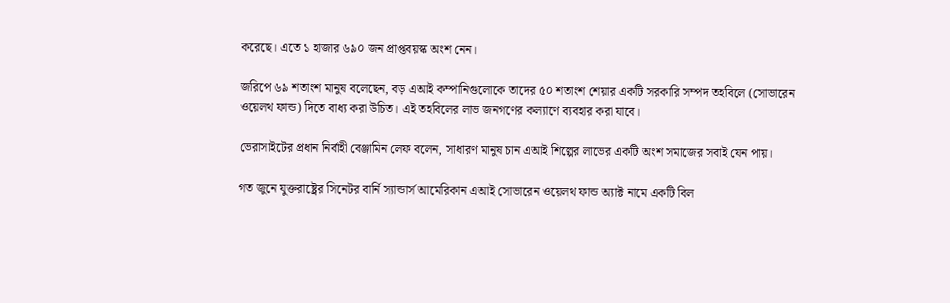করেছে। এতে ১ হাজার ৬৯০ জন প্রাপ্তবয়স্ক অংশ নেন।

জরিপে ৬৯ শতাংশ মানুষ বলেছেন, বড় এআই কম্পানিগুলোকে তাদের ৫০ শতাংশ শেয়ার একটি সরকারি সম্পদ তহবিলে (সোভারেন ওয়েলথ ফান্ড) দিতে বাধ্য করা উচিত। এই তহবিলের লাভ জনগণের কল্যাণে ব্যবহার করা যাবে।

ভেরাসাইটের প্রধান নির্বাহী বেঞ্জামিন লেফ বলেন, সাধারণ মানুষ চান এআই শিল্পের লাভের একটি অংশ সমাজের সবাই যেন পায়।

গত জুনে যুক্তরাষ্ট্রের সিনেটর বার্নি স্যান্ডার্স আমেরিকান এআই সোভারেন ওয়েলথ ফান্ড অ্যাক্ট নামে একটি বিল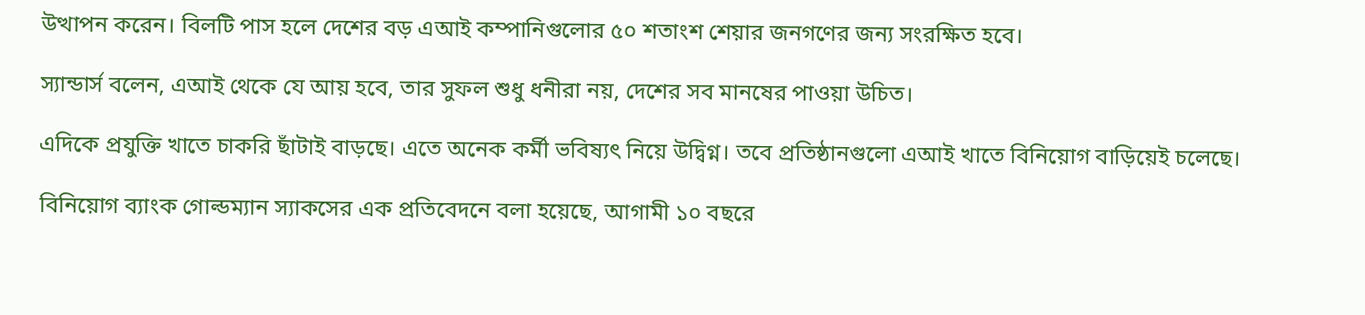উত্থাপন করেন। বিলটি পাস হলে দেশের বড় এআই কম্পানিগুলোর ৫০ শতাংশ শেয়ার জনগণের জন্য সংরক্ষিত হবে।

স্যান্ডার্স বলেন, এআই থেকে যে আয় হবে, তার সুফল শুধু ধনীরা নয়, দেশের সব মানষের পাওয়া উচিত।

এদিকে প্রযুক্তি খাতে চাকরি ছাঁটাই বাড়ছে। এতে অনেক কর্মী ভবিষ্যৎ নিয়ে উদ্বিগ্ন। তবে প্রতিষ্ঠানগুলো এআই খাতে বিনিয়োগ বাড়িয়েই চলেছে।

বিনিয়োগ ব্যাংক গোল্ডম্যান স্যাকসের এক প্রতিবেদনে বলা হয়েছে, আগামী ১০ বছরে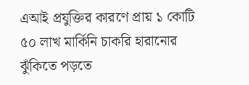এআই প্রযুক্তির কারণে প্রায় ১ কোটি ৫০ লাখ মার্কিনি চাকরি হারানোর ঝুঁকিতে পড়তে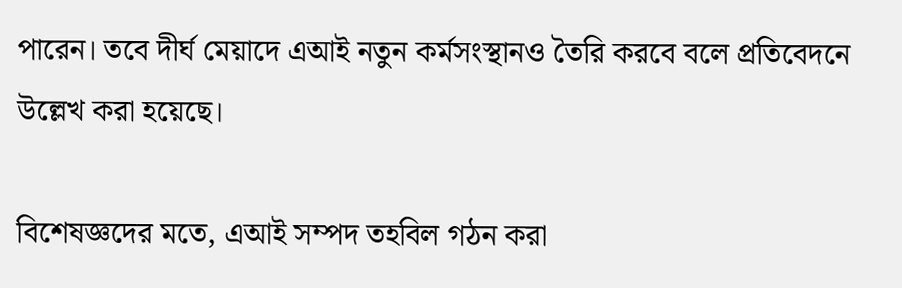পারেন। তবে দীর্ঘ মেয়াদে এআই নতুন কর্মসংস্থানও তৈরি করবে বলে প্রতিবেদনে উল্লেখ করা হয়েছে।

বিশেষজ্ঞদের মতে, এআই সম্পদ তহবিল গঠন করা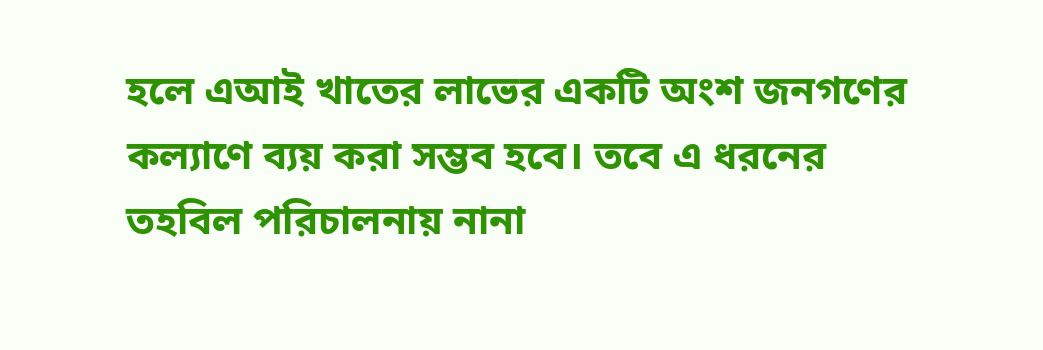হলে এআই খাতের লাভের একটি অংশ জনগণের কল্যাণে ব্যয় করা সম্ভব হবে। তবে এ ধরনের তহবিল পরিচালনায় নানা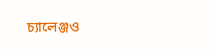চ্যালেঞ্জও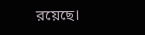রয়েছে।